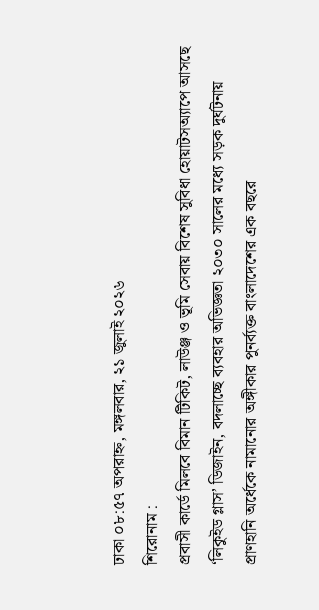ঢাকা ০৮:৫৭ অপরাহ্ন, মঙ্গলবার, ২১ জুলাই ২০২৬
শিরোনাম :
প্রবাসী কার্ডে মিলবে বিমান টিকিট, লাউঞ্জ ও ভূমি সেবায় বিশেষ সুবিধা হোয়াটসঅ্যাপে আসছে ‘লিকুইড গ্লাস’ ডিজাইন, বদলাচ্ছে ব্যবহার অভিজ্ঞতা ২০৩০ সালের মধ্যে সড়ক দুর্ঘটনায় প্রাণহানি অর্ধেকে নামানোর অঙ্গীকার পুনর্ব্যক্ত বাংলাদেশের এক বছরে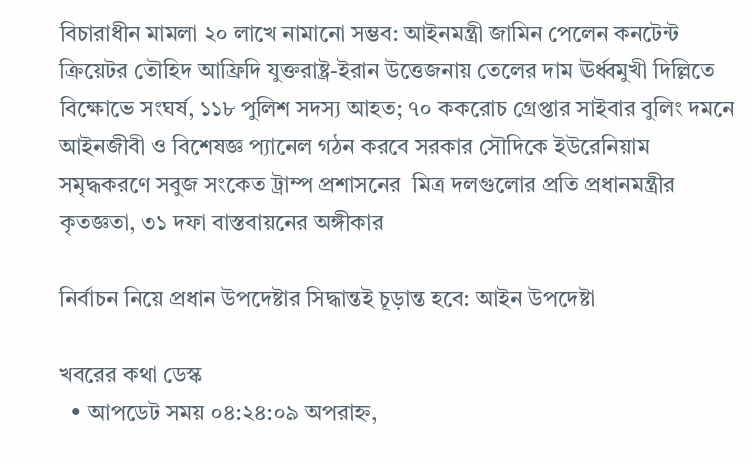বিচারাধীন মামলা ২০ লাখে নামানো সম্ভব: আইনমন্ত্রী জামিন পেলেন কনটেন্ট ক্রিয়েটর তৌহিদ আফ্রিদি যুক্তরাষ্ট্র-ইরান উত্তেজনায় তেলের দাম ঊর্ধ্বমুখী দিল্লিতে বিক্ষোভে সংঘর্ষ, ১১৮ পুলিশ সদস্য আহত; ৭০ ককরোচ গ্রেপ্তার সাইবার বুলিং দমনে আইনজীবী ও বিশেষজ্ঞ প্যানেল গঠন করবে সরকার সৌদিকে ইউরেনিয়াম সমৃদ্ধকরণে সবুজ সংকেত ট্রাম্প প্রশাসনের  মিত্র দলগুলোর প্রতি প্রধানমন্ত্রীর কৃতজ্ঞতা, ৩১ দফা বাস্তবায়নের অঙ্গীকার

নির্বাচন নিয়ে প্রধান উপদেষ্টার সিদ্ধান্তই চূড়ান্ত হবে: আইন উপদেষ্টা

খবরের কথা ডেস্ক
  • আপডেট সময় ০৪:২৪:০৯ অপরাহ্ন,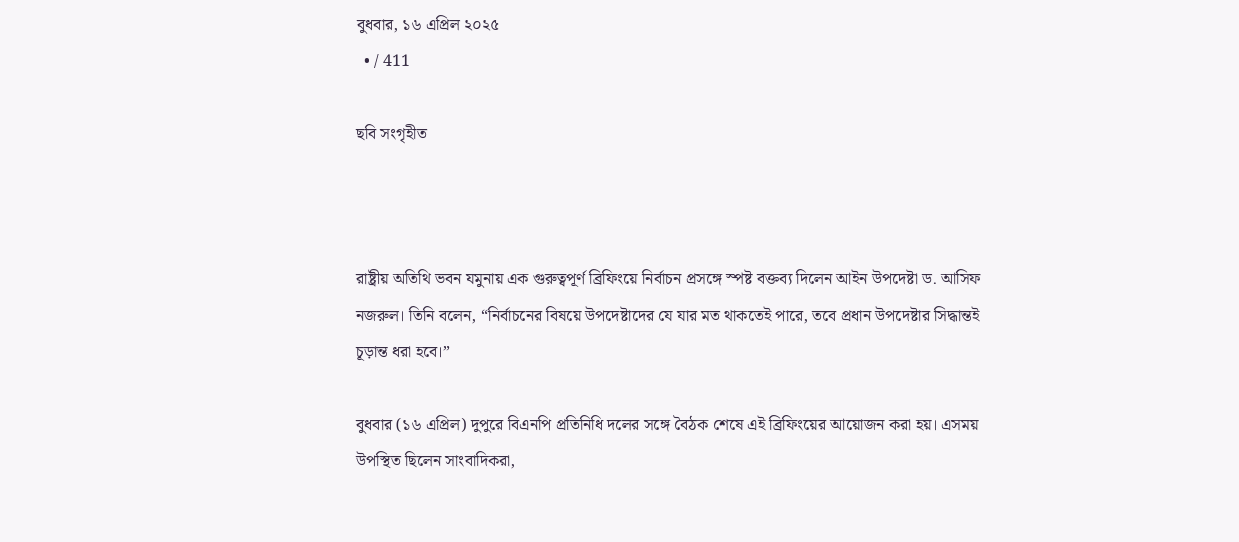বুধবার, ১৬ এপ্রিল ২০২৫
  • / 411

ছবি সংগৃহীত



রাষ্ট্রীয় অতিথি ভবন যমুনায় এক গুরুত্বপূর্ণ ব্রিফিংয়ে নির্বাচন প্রসঙ্গে স্পষ্ট বক্তব্য দিলেন আইন উপদেষ্টা ড. আসিফ নজরুল। তিনি বলেন, “নির্বাচনের বিষয়ে উপদেষ্টাদের যে যার মত থাকতেই পারে, তবে প্রধান উপদেষ্টার সিদ্ধান্তই চূড়ান্ত ধরা হবে।”

বুধবার (১৬ এপ্রিল) দুপুরে বিএনপি প্রতিনিধি দলের সঙ্গে বৈঠক শেষে এই ব্রিফিংয়ের আয়োজন করা হয়। এসময় উপস্থিত ছিলেন সাংবাদিকরা,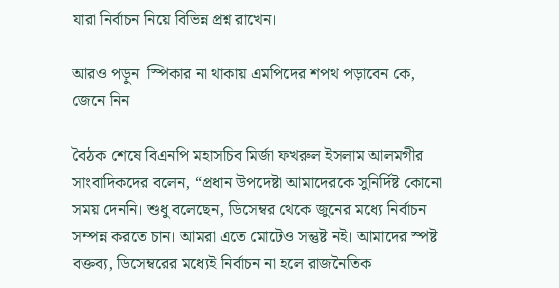যারা নির্বাচন নিয়ে বিভিন্ন প্রশ্ন রাখেন।

আরও পড়ুন  স্পিকার না থাকায় এমপিদের শপথ পড়াবেন কে, জেনে নিন

বৈঠক শেষে বিএনপি মহাসচিব মির্জা ফখরুল ইসলাম আলমগীর সাংবাদিকদের বলেন, “প্রধান উপদেষ্টা আমাদেরকে সুনির্দিষ্ট কোনো সময় দেননি। শুধু বলেছেন, ডিসেম্বর থেকে জুনের মধ্যে নির্বাচন সম্পন্ন করতে চান। আমরা এতে মোটেও সন্তুষ্ট নই। আমাদের স্পষ্ট বক্তব্য, ডিসেম্বরের মধ্যেই নির্বাচন না হলে রাজনৈতিক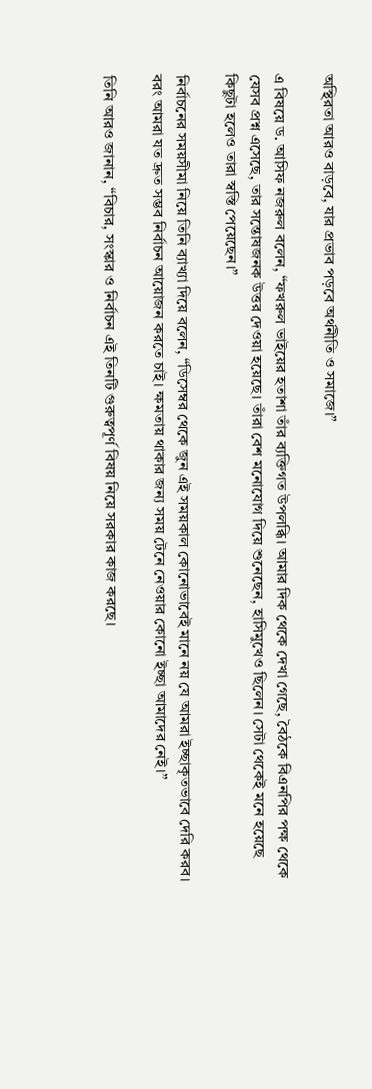অস্থিরতা আরও বাড়বে, যার প্রভাব পড়বে অর্থনীতি ও সমাজে।”

এ বিষয়ে ড. আসিফ নজরুল বলেন, “ফখরুল ভাইয়ের হতাশা তাঁর ব্যক্তিগত উপলব্ধি। আমার দিক থেকে দেখা গেছে, বৈঠকে বিএনপির পক্ষ থেকে যেসব প্রশ্ন এসেছে, তার সন্তোষজনক উত্তর দেওয়া হয়েছে। তাঁরা বেশ মনোযোগ দিয়ে শুনেছেন, হাসিমুখেও ছিলেন। সেটা থেকেই মনে হয়েছে কিছুটা হলেও তারা স্বস্তি পেয়েছেন।”

নির্বাচনের সময়সীমা নিয়ে তিনি ব্যাখ্যা দিয়ে বলেন, “ডিসেম্বর থেকে জুন এই সময়কাল কোনোভাবেই মানে নয় যে আমরা ইচ্ছাকৃতভাবে দেরি করব। বরং আমরা যত দ্রুত সম্ভব নির্বাচন আয়োজন করতে চাই। ক্ষমতায় থাকার জন্য সময় টেনে নেওয়ার কোনো ইচ্ছা আমাদের নেই।”

তিনি আরও জানান, “বিচার, সংস্কার ও নির্বাচন এই তিনটি গুরুত্বপূর্ণ বিষয় নিয়ে সরকার কাজ করছে।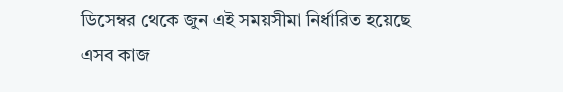ডিসেম্বর থেকে জুন এই সময়সীমা নির্ধারিত হয়েছে এসব কাজ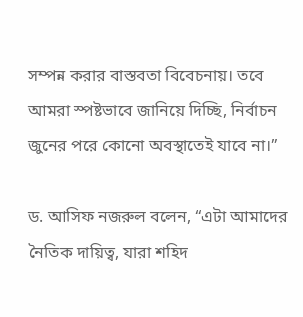সম্পন্ন করার বাস্তবতা বিবেচনায়। তবে আমরা স্পষ্টভাবে জানিয়ে দিচ্ছি, নির্বাচন জুনের পরে কোনো অবস্থাতেই যাবে না।”

ড. আসিফ নজরুল বলেন, “এটা আমাদের নৈতিক দায়িত্ব, যারা শহিদ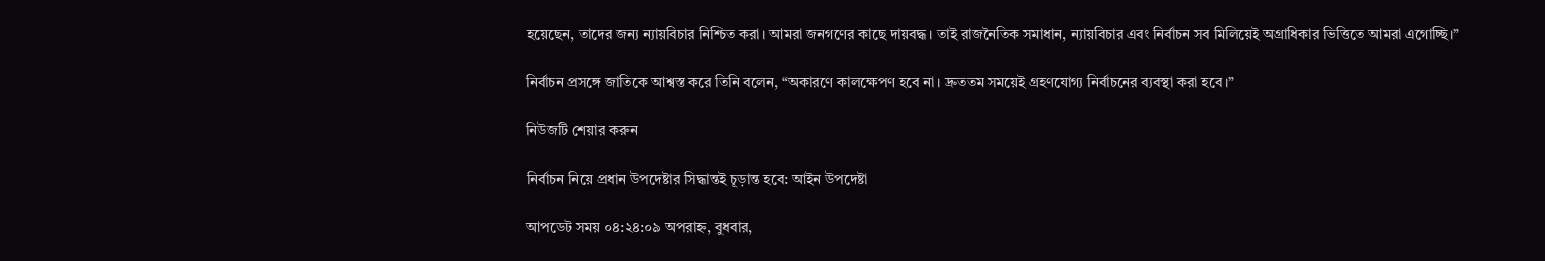হয়েছেন, তাদের জন্য ন্যায়বিচার নিশ্চিত করা। আমরা জনগণের কাছে দায়বদ্ধ। তাই রাজনৈতিক সমাধান, ন্যায়বিচার এবং নির্বাচন সব মিলিয়েই অগ্রাধিকার ভিত্তিতে আমরা এগোচ্ছি।”

নির্বাচন প্রসঙ্গে জাতিকে আশ্বস্ত করে তিনি বলেন, “অকারণে কালক্ষেপণ হবে না। দ্রুততম সময়েই গ্রহণযোগ্য নির্বাচনের ব্যবস্থা করা হবে।”

নিউজটি শেয়ার করুন

নির্বাচন নিয়ে প্রধান উপদেষ্টার সিদ্ধান্তই চূড়ান্ত হবে: আইন উপদেষ্টা

আপডেট সময় ০৪:২৪:০৯ অপরাহ্ন, বুধবার,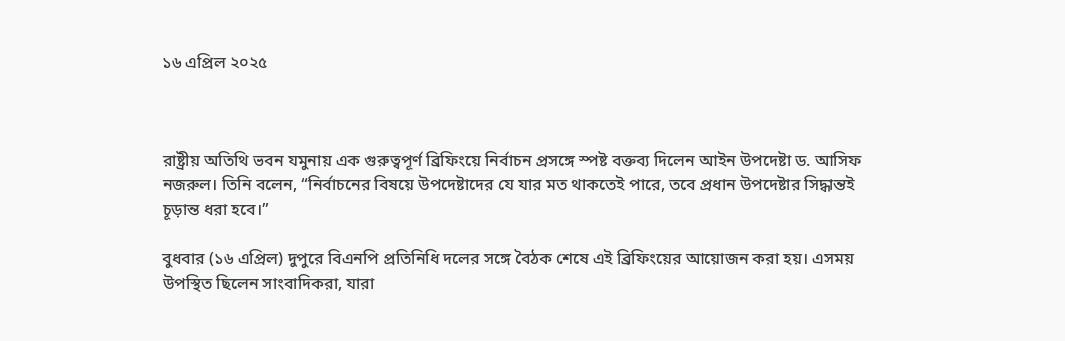১৬ এপ্রিল ২০২৫



রাষ্ট্রীয় অতিথি ভবন যমুনায় এক গুরুত্বপূর্ণ ব্রিফিংয়ে নির্বাচন প্রসঙ্গে স্পষ্ট বক্তব্য দিলেন আইন উপদেষ্টা ড. আসিফ নজরুল। তিনি বলেন, “নির্বাচনের বিষয়ে উপদেষ্টাদের যে যার মত থাকতেই পারে, তবে প্রধান উপদেষ্টার সিদ্ধান্তই চূড়ান্ত ধরা হবে।”

বুধবার (১৬ এপ্রিল) দুপুরে বিএনপি প্রতিনিধি দলের সঙ্গে বৈঠক শেষে এই ব্রিফিংয়ের আয়োজন করা হয়। এসময় উপস্থিত ছিলেন সাংবাদিকরা, যারা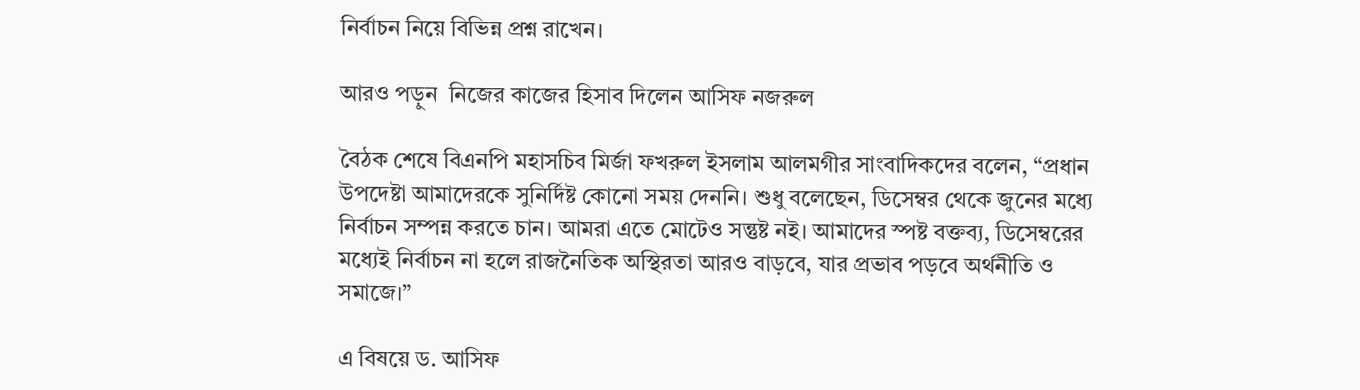নির্বাচন নিয়ে বিভিন্ন প্রশ্ন রাখেন।

আরও পড়ুন  নিজের কাজের হিসাব দিলেন আসিফ নজরুল

বৈঠক শেষে বিএনপি মহাসচিব মির্জা ফখরুল ইসলাম আলমগীর সাংবাদিকদের বলেন, “প্রধান উপদেষ্টা আমাদেরকে সুনির্দিষ্ট কোনো সময় দেননি। শুধু বলেছেন, ডিসেম্বর থেকে জুনের মধ্যে নির্বাচন সম্পন্ন করতে চান। আমরা এতে মোটেও সন্তুষ্ট নই। আমাদের স্পষ্ট বক্তব্য, ডিসেম্বরের মধ্যেই নির্বাচন না হলে রাজনৈতিক অস্থিরতা আরও বাড়বে, যার প্রভাব পড়বে অর্থনীতি ও সমাজে।”

এ বিষয়ে ড. আসিফ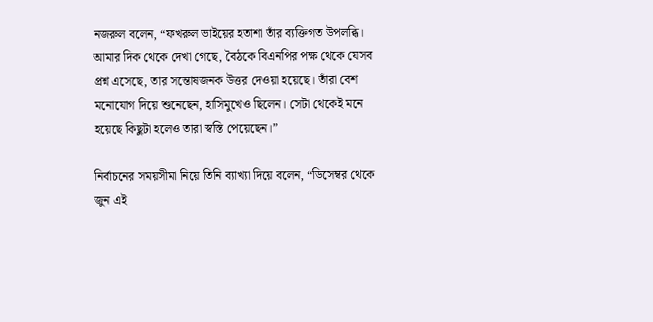নজরুল বলেন, “ফখরুল ভাইয়ের হতাশা তাঁর ব্যক্তিগত উপলব্ধি। আমার দিক থেকে দেখা গেছে, বৈঠকে বিএনপির পক্ষ থেকে যেসব প্রশ্ন এসেছে, তার সন্তোষজনক উত্তর দেওয়া হয়েছে। তাঁরা বেশ মনোযোগ দিয়ে শুনেছেন, হাসিমুখেও ছিলেন। সেটা থেকেই মনে হয়েছে কিছুটা হলেও তারা স্বস্তি পেয়েছেন।”

নির্বাচনের সময়সীমা নিয়ে তিনি ব্যাখ্যা দিয়ে বলেন, “ডিসেম্বর থেকে জুন এই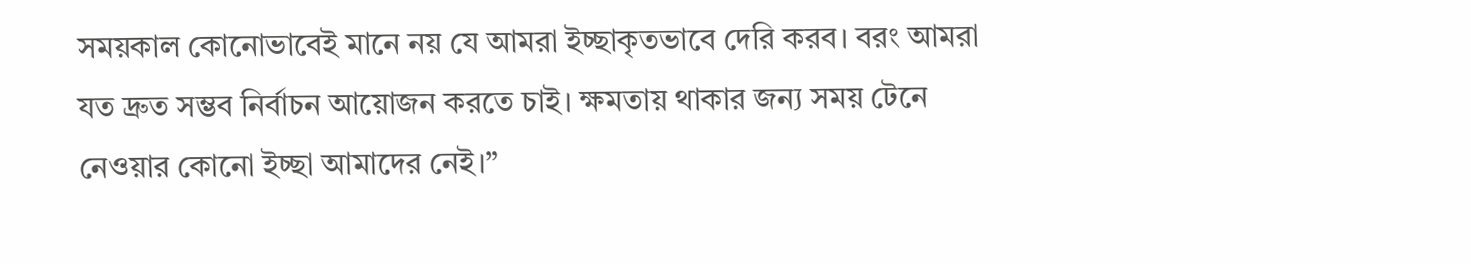সময়কাল কোনোভাবেই মানে নয় যে আমরা ইচ্ছাকৃতভাবে দেরি করব। বরং আমরা যত দ্রুত সম্ভব নির্বাচন আয়োজন করতে চাই। ক্ষমতায় থাকার জন্য সময় টেনে নেওয়ার কোনো ইচ্ছা আমাদের নেই।”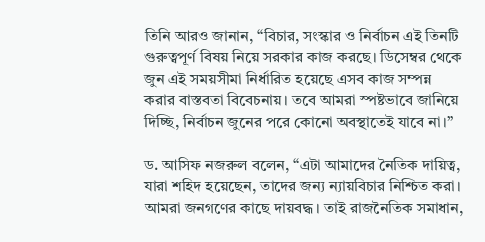তিনি আরও জানান, “বিচার, সংস্কার ও নির্বাচন এই তিনটি গুরুত্বপূর্ণ বিষয় নিয়ে সরকার কাজ করছে। ডিসেম্বর থেকে জুন এই সময়সীমা নির্ধারিত হয়েছে এসব কাজ সম্পন্ন করার বাস্তবতা বিবেচনায়। তবে আমরা স্পষ্টভাবে জানিয়ে দিচ্ছি, নির্বাচন জুনের পরে কোনো অবস্থাতেই যাবে না।”

ড. আসিফ নজরুল বলেন, “এটা আমাদের নৈতিক দায়িত্ব, যারা শহিদ হয়েছেন, তাদের জন্য ন্যায়বিচার নিশ্চিত করা। আমরা জনগণের কাছে দায়বদ্ধ। তাই রাজনৈতিক সমাধান,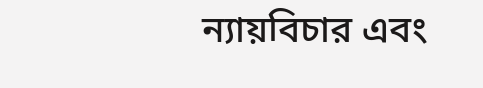ন্যায়বিচার এবং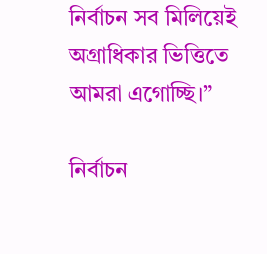নির্বাচন সব মিলিয়েই অগ্রাধিকার ভিত্তিতে আমরা এগোচ্ছি।”

নির্বাচন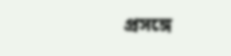প্রসঙ্গে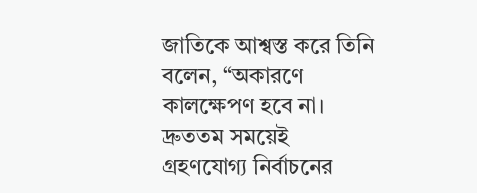জাতিকে আশ্বস্ত করে তিনি বলেন, “অকারণে কালক্ষেপণ হবে না। দ্রুততম সময়েই গ্রহণযোগ্য নির্বাচনের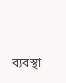ব্যবস্থা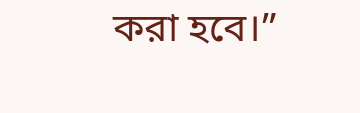করা হবে।”